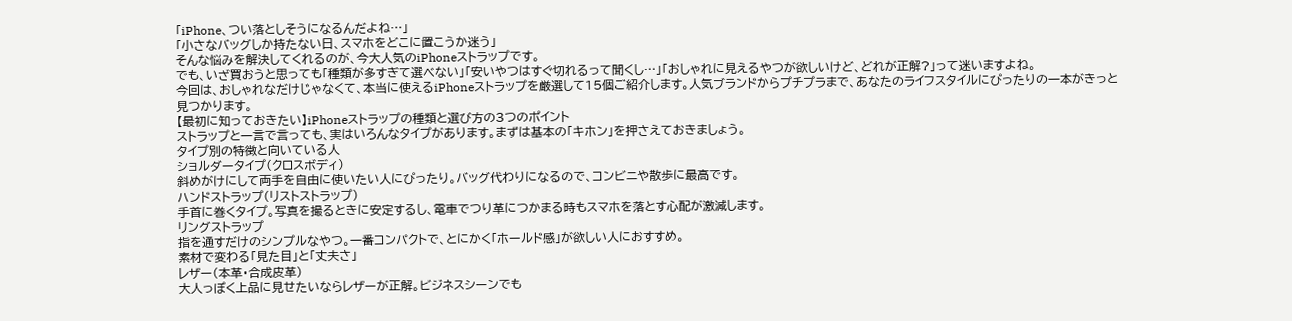「iPhone、つい落としそうになるんだよね…」
「小さなバッグしか持たない日、スマホをどこに置こうか迷う」
そんな悩みを解決してくれるのが、今大人気のiPhoneストラップです。
でも、いざ買おうと思っても「種類が多すぎて選べない」「安いやつはすぐ切れるって聞くし…」「おしゃれに見えるやつが欲しいけど、どれが正解?」って迷いますよね。
今回は、おしゃれなだけじゃなくて、本当に使えるiPhoneストラップを厳選して15個ご紹介します。人気ブランドからプチプラまで、あなたのライフスタイルにぴったりの一本がきっと見つかります。
【最初に知っておきたい】iPhoneストラップの種類と選び方の3つのポイント
ストラップと一言で言っても、実はいろんなタイプがあります。まずは基本の「キホン」を押さえておきましょう。
タイプ別の特徴と向いている人
ショルダータイプ(クロスボディ)
斜めがけにして両手を自由に使いたい人にぴったり。バッグ代わりになるので、コンビニや散歩に最高です。
ハンドストラップ(リストストラップ)
手首に巻くタイプ。写真を撮るときに安定するし、電車でつり革につかまる時もスマホを落とす心配が激減します。
リングストラップ
指を通すだけのシンプルなやつ。一番コンパクトで、とにかく「ホールド感」が欲しい人におすすめ。
素材で変わる「見た目」と「丈夫さ」
レザー(本革・合成皮革)
大人っぽく上品に見せたいならレザーが正解。ビジネスシーンでも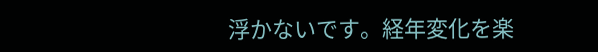浮かないです。経年変化を楽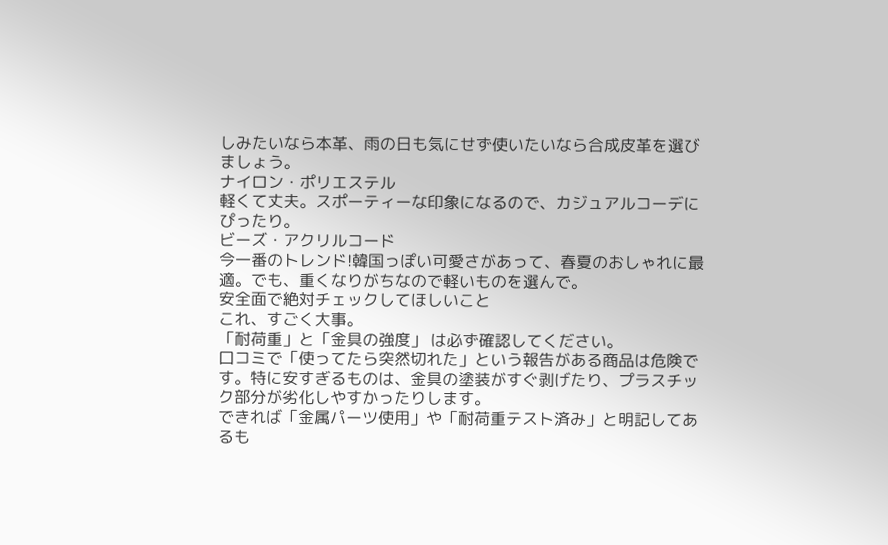しみたいなら本革、雨の日も気にせず使いたいなら合成皮革を選びましょう。
ナイロン・ポリエステル
軽くて丈夫。スポーティーな印象になるので、カジュアルコーデにぴったり。
ビーズ・アクリルコード
今一番のトレンド!韓国っぽい可愛さがあって、春夏のおしゃれに最適。でも、重くなりがちなので軽いものを選んで。
安全面で絶対チェックしてほしいこと
これ、すごく大事。
「耐荷重」と「金具の強度」 は必ず確認してください。
口コミで「使ってたら突然切れた」という報告がある商品は危険です。特に安すぎるものは、金具の塗装がすぐ剥げたり、プラスチック部分が劣化しやすかったりします。
できれば「金属パーツ使用」や「耐荷重テスト済み」と明記してあるも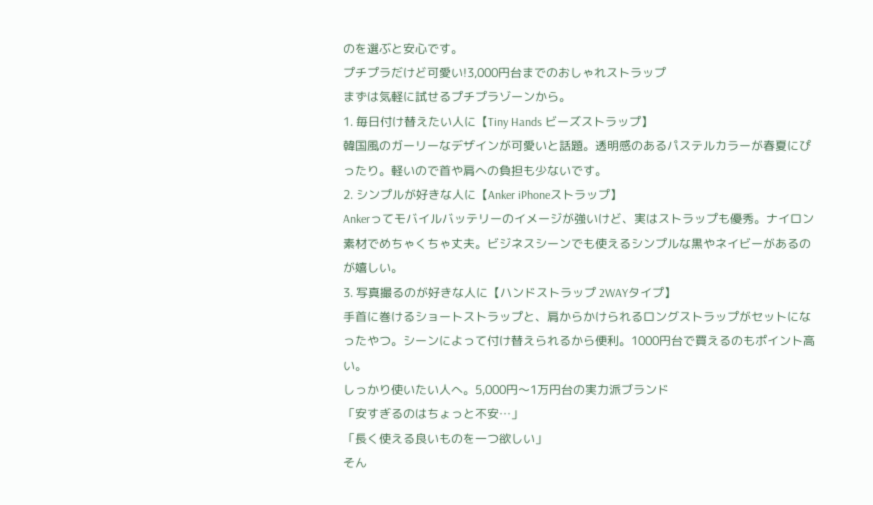のを選ぶと安心です。
プチプラだけど可愛い!3,000円台までのおしゃれストラップ
まずは気軽に試せるプチプラゾーンから。
1. 毎日付け替えたい人に【Tiny Hands ビーズストラップ】
韓国風のガーリーなデザインが可愛いと話題。透明感のあるパステルカラーが春夏にぴったり。軽いので首や肩への負担も少ないです。
2. シンプルが好きな人に【Anker iPhoneストラップ】
Ankerってモバイルバッテリーのイメージが強いけど、実はストラップも優秀。ナイロン素材でめちゃくちゃ丈夫。ビジネスシーンでも使えるシンプルな黒やネイビーがあるのが嬉しい。
3. 写真撮るのが好きな人に【ハンドストラップ 2WAYタイプ】
手首に巻けるショートストラップと、肩からかけられるロングストラップがセットになったやつ。シーンによって付け替えられるから便利。1000円台で買えるのもポイント高い。
しっかり使いたい人へ。5,000円〜1万円台の実力派ブランド
「安すぎるのはちょっと不安…」
「長く使える良いものを一つ欲しい」
そん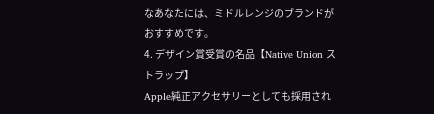なあなたには、ミドルレンジのブランドがおすすめです。
4. デザイン賞受賞の名品【Native Union ストラップ】
Apple純正アクセサリーとしても採用され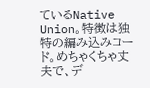ているNative Union。特徴は独特の編み込みコード。めちゃくちゃ丈夫で、デ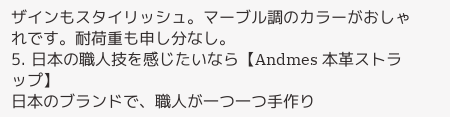ザインもスタイリッシュ。マーブル調のカラーがおしゃれです。耐荷重も申し分なし。
5. 日本の職人技を感じたいなら【Andmes 本革ストラップ】
日本のブランドで、職人が一つ一つ手作り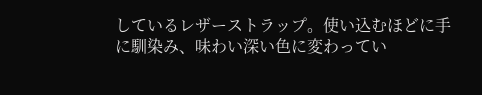しているレザーストラップ。使い込むほどに手に馴染み、味わい深い色に変わってい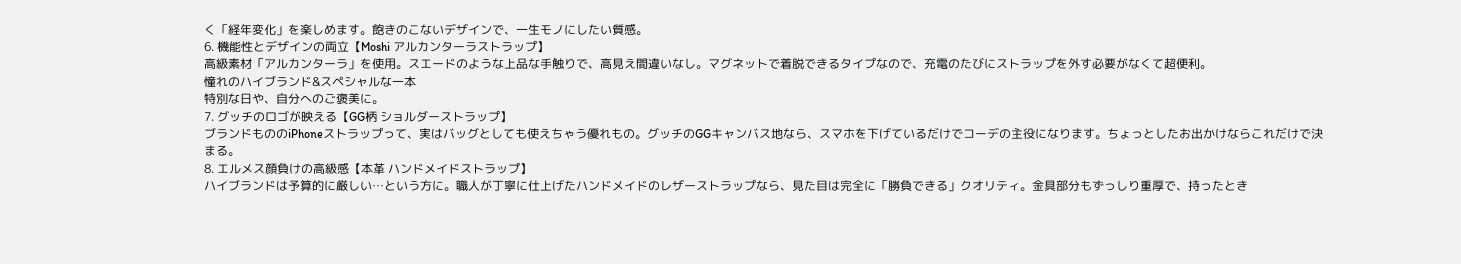く「経年変化」を楽しめます。飽きのこないデザインで、一生モノにしたい質感。
6. 機能性とデザインの両立【Moshi アルカンターラストラップ】
高級素材「アルカンターラ」を使用。スエードのような上品な手触りで、高見え間違いなし。マグネットで着脱できるタイプなので、充電のたびにストラップを外す必要がなくて超便利。
憧れのハイブランド&スペシャルな一本
特別な日や、自分へのご褒美に。
7. グッチのロゴが映える【GG柄 ショルダーストラップ】
ブランドもののiPhoneストラップって、実はバッグとしても使えちゃう優れもの。グッチのGGキャンバス地なら、スマホを下げているだけでコーデの主役になります。ちょっとしたお出かけならこれだけで決まる。
8. エルメス顔負けの高級感【本革 ハンドメイドストラップ】
ハイブランドは予算的に厳しい…という方に。職人が丁寧に仕上げたハンドメイドのレザーストラップなら、見た目は完全に「勝負できる」クオリティ。金具部分もずっしり重厚で、持ったとき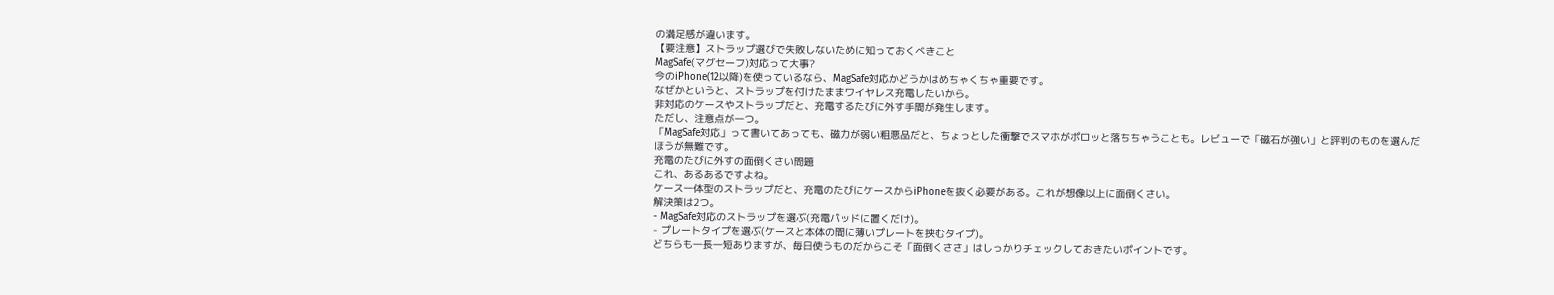の満足感が違います。
【要注意】ストラップ選びで失敗しないために知っておくべきこと
MagSafe(マグセーフ)対応って大事?
今のiPhone(12以降)を使っているなら、MagSafe対応かどうかはめちゃくちゃ重要です。
なぜかというと、ストラップを付けたままワイヤレス充電したいから。
非対応のケースやストラップだと、充電するたびに外す手間が発生します。
ただし、注意点が一つ。
「MagSafe対応」って書いてあっても、磁力が弱い粗悪品だと、ちょっとした衝撃でスマホがポロッと落ちちゃうことも。レビューで「磁石が強い」と評判のものを選んだほうが無難です。
充電のたびに外すの面倒くさい問題
これ、あるあるですよね。
ケース一体型のストラップだと、充電のたびにケースからiPhoneを抜く必要がある。これが想像以上に面倒くさい。
解決策は2つ。
- MagSafe対応のストラップを選ぶ(充電パッドに置くだけ)。
- プレートタイプを選ぶ(ケースと本体の間に薄いプレートを挟むタイプ)。
どちらも一長一短ありますが、毎日使うものだからこそ「面倒くささ」はしっかりチェックしておきたいポイントです。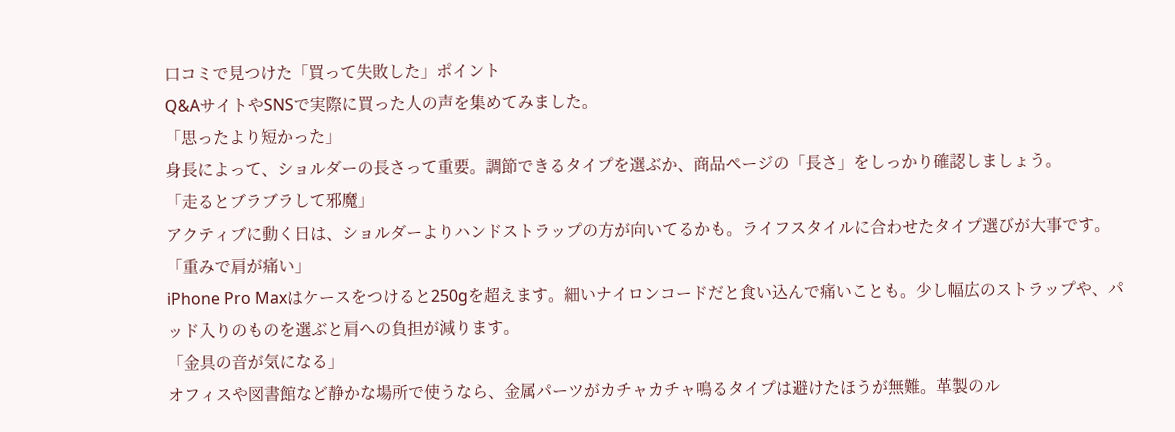口コミで見つけた「買って失敗した」ポイント
Q&AサイトやSNSで実際に買った人の声を集めてみました。
「思ったより短かった」
身長によって、ショルダーの長さって重要。調節できるタイプを選ぶか、商品ページの「長さ」をしっかり確認しましょう。
「走るとブラブラして邪魔」
アクティブに動く日は、ショルダーよりハンドストラップの方が向いてるかも。ライフスタイルに合わせたタイプ選びが大事です。
「重みで肩が痛い」
iPhone Pro Maxはケースをつけると250gを超えます。細いナイロンコードだと食い込んで痛いことも。少し幅広のストラップや、パッド入りのものを選ぶと肩への負担が減ります。
「金具の音が気になる」
オフィスや図書館など静かな場所で使うなら、金属パーツがカチャカチャ鳴るタイプは避けたほうが無難。革製のル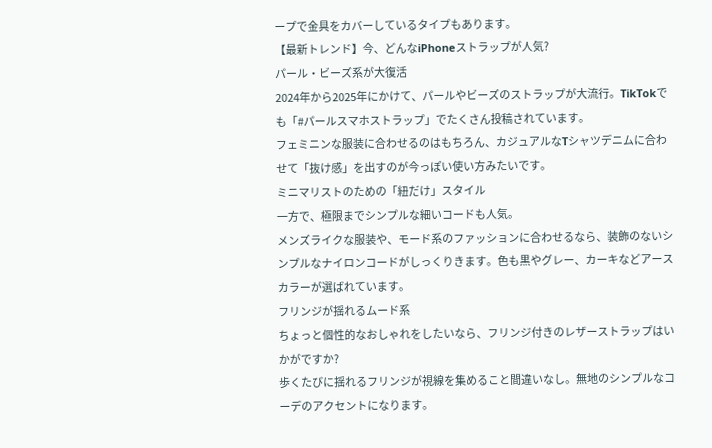ープで金具をカバーしているタイプもあります。
【最新トレンド】今、どんなiPhoneストラップが人気?
パール・ビーズ系が大復活
2024年から2025年にかけて、パールやビーズのストラップが大流行。TikTokでも「#パールスマホストラップ」でたくさん投稿されています。
フェミニンな服装に合わせるのはもちろん、カジュアルなTシャツデニムに合わせて「抜け感」を出すのが今っぽい使い方みたいです。
ミニマリストのための「紐だけ」スタイル
一方で、極限までシンプルな細いコードも人気。
メンズライクな服装や、モード系のファッションに合わせるなら、装飾のないシンプルなナイロンコードがしっくりきます。色も黒やグレー、カーキなどアースカラーが選ばれています。
フリンジが揺れるムード系
ちょっと個性的なおしゃれをしたいなら、フリンジ付きのレザーストラップはいかがですか?
歩くたびに揺れるフリンジが視線を集めること間違いなし。無地のシンプルなコーデのアクセントになります。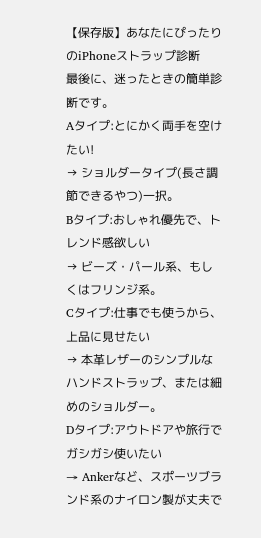【保存版】あなたにぴったりのiPhoneストラップ診断
最後に、迷ったときの簡単診断です。
Aタイプ:とにかく両手を空けたい!
→ ショルダータイプ(長さ調節できるやつ)一択。
Bタイプ:おしゃれ優先で、トレンド感欲しい
→ ビーズ・パール系、もしくはフリンジ系。
Cタイプ:仕事でも使うから、上品に見せたい
→ 本革レザーのシンプルなハンドストラップ、または細めのショルダー。
Dタイプ:アウトドアや旅行でガシガシ使いたい
→ Ankerなど、スポーツブランド系のナイロン製が丈夫で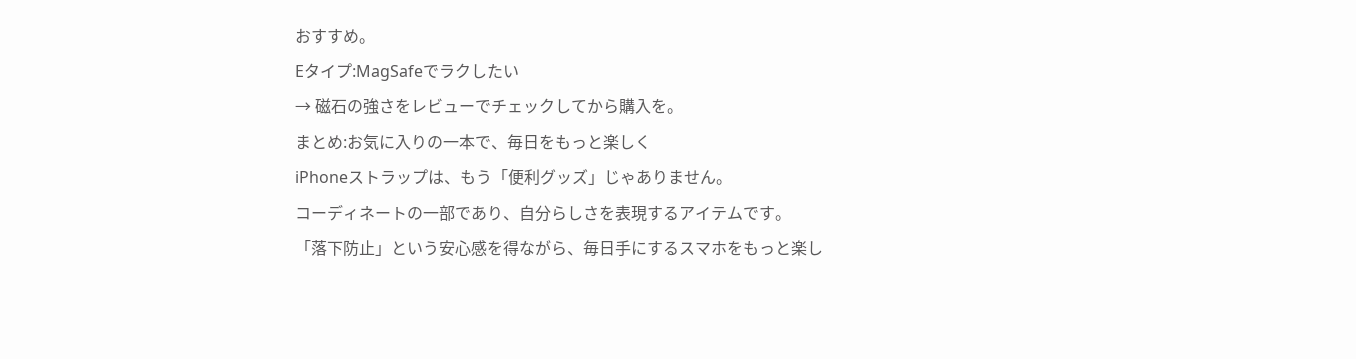おすすめ。
Eタイプ:MagSafeでラクしたい
→ 磁石の強さをレビューでチェックしてから購入を。
まとめ:お気に入りの一本で、毎日をもっと楽しく
iPhoneストラップは、もう「便利グッズ」じゃありません。
コーディネートの一部であり、自分らしさを表現するアイテムです。
「落下防止」という安心感を得ながら、毎日手にするスマホをもっと楽し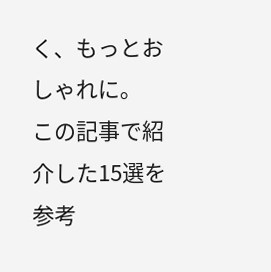く、もっとおしゃれに。
この記事で紹介した15選を参考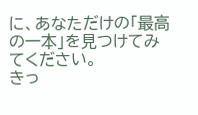に、あなただけの「最高の一本」を見つけてみてください。
きっ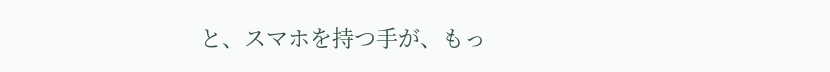と、スマホを持つ手が、もっ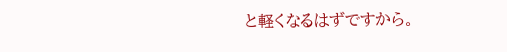と軽くなるはずですから。